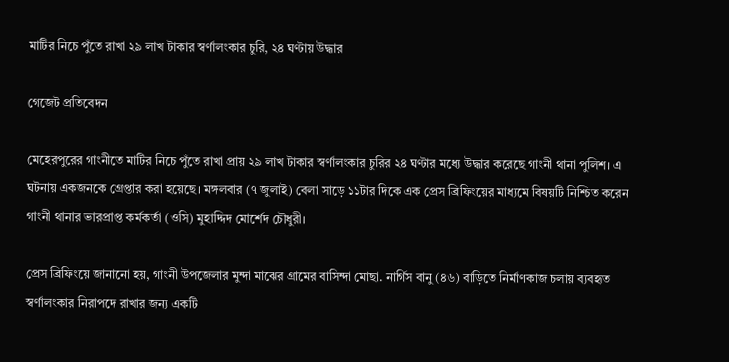মাটির নিচে পুঁতে রাখা ২৯ লাখ টাকার স্বর্ণালংকার চুরি, ২৪ ঘণ্টায় উদ্ধার

গেজেট প্রতিবেদন

মেহেরপুরের গাংনীতে মাটির নিচে পুঁতে রাখা প্রায় ২৯ লাখ টাকার স্বর্ণালংকার চুরির ২৪ ঘণ্টার মধ্যে উদ্ধার করেছে গাংনী থানা পুলিশ। এ ঘটনায় একজনকে গ্রেপ্তার করা হয়েছে। মঙ্গলবার (৭ জুলাই) বেলা সাড়ে ১১টার দিকে এক প্রেস ব্রিফিংয়ের মাধ্যমে বিষয়টি নিশ্চিত করেন গাংনী থানার ভারপ্রাপ্ত কর্মকর্তা (ওসি) মুহাদ্দিদ মোর্শেদ চৌধুরী।

প্রেস ব্রিফিংয়ে জানানো হয়, গাংনী উপজেলার মুন্দা মাঝের গ্রামের বাসিন্দা মোছা. নার্গিস বানু (৪৬) বাড়িতে নির্মাণকাজ চলায় ব্যবহৃত স্বর্ণালংকার নিরাপদে রাখার জন্য একটি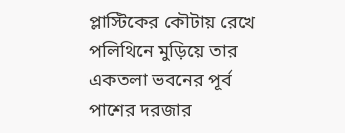প্লাস্টিকের কৌটায় রেখে পলিথিনে মুড়িয়ে তার একতলা ভবনের পূর্ব পাশের দরজার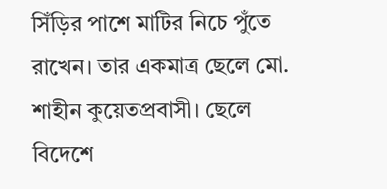সিঁড়ির পাশে মাটির নিচে পুঁতে রাখেন। তার একমাত্র ছেলে মো. শাহীন কুয়েতপ্রবাসী। ছেলে বিদেশে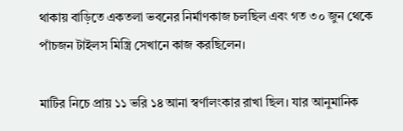থাকায় বাড়িতে একতলা ভবনের নির্মাণকাজ চলছিল এবং গত ৩০ জুন থেকে পাঁচজন টাইলস মিস্ত্রি সেখানে কাজ করছিলেন।

মাটির নিচে প্রায় ১১ ভরি ১৪ আনা স্বর্ণালংকার রাখা ছিল। যার আনুমানিক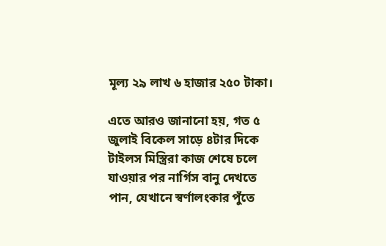মূল্য ২৯ লাখ ৬ হাজার ২৫০ টাকা।

এতে আরও জানানো হয়, গত ৫ জুলাই বিকেল সাড়ে ৪টার দিকে টাইলস মিস্ত্রিরা কাজ শেষে চলে যাওয়ার পর নার্গিস বানু দেখতে পান, যেখানে স্বর্ণালংকার পুঁতে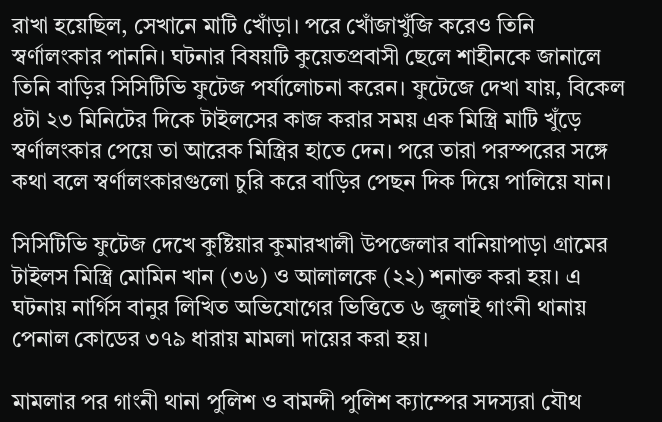রাখা হয়েছিল, সেখানে মাটি খোঁড়া। পরে খোঁজাখুঁজি করেও তিনি স্বর্ণালংকার পাননি। ঘটনার বিষয়টি কুয়েতপ্রবাসী ছেলে শাহীনকে জানালে তিনি বাড়ির সিসিটিভি ফুটেজ পর্যালোচনা করেন। ফুটেজে দেখা যায়, বিকেল ৪টা ২৩ মিনিটের দিকে টাইলসের কাজ করার সময় এক মিস্ত্রি মাটি খুঁড়ে স্বর্ণালংকার পেয়ে তা আরেক মিস্ত্রির হাতে দেন। পরে তারা পরস্পরের সঙ্গে কথা বলে স্বর্ণালংকারগুলো চুরি করে বাড়ির পেছন দিক দিয়ে পালিয়ে যান।

সিসিটিভি ফুটেজ দেখে কুষ্টিয়ার কুমারখালী উপজেলার বানিয়াপাড়া গ্রামের টাইলস মিস্ত্রি মোমিন খান (৩৬) ও আলালকে (২২) শনাক্ত করা হয়। এ ঘটনায় নার্গিস বানুর লিখিত অভিযোগের ভিত্তিতে ৬ জুলাই গাংনী থানায় পেনাল কোডের ৩৭৯ ধারায় মামলা দায়ের করা হয়।

মামলার পর গাংনী থানা পুলিশ ও বামন্দী পুলিশ ক্যাম্পের সদস্যরা যৌথ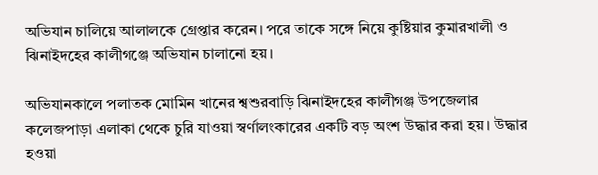অভিযান চালিয়ে আলালকে গ্রেপ্তার করেন। পরে তাকে সঙ্গে নিয়ে কুষ্টিয়ার কুমারখালী ও ঝিনাইদহের কালীগঞ্জে অভিযান চালানো হয়।

অভিযানকালে পলাতক মোমিন খানের শ্বশুরবাড়ি ঝিনাইদহের কালীগঞ্জ উপজেলার কলেজপাড়া এলাকা থেকে চুরি যাওয়া স্বর্ণালংকারের একটি বড় অংশ উদ্ধার করা হয়। উদ্ধার হওয়া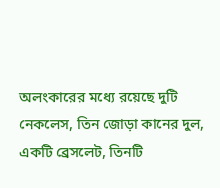অলংকারের মধ্যে রয়েছে দুটি নেকলেস, তিন জোড়া কানের দুল, একটি ব্রেসলেট, তিনটি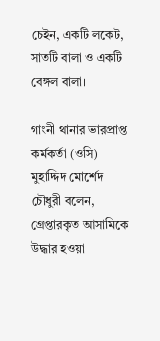চেইন, একটি লকেট, সাতটি বালা ও একটি বেঙ্গল বালা।

গাংনী থানার ভারপ্রাপ্ত কর্মকর্তা (ওসি) মুহাদ্দিদ মোর্শেদ চৌধুরী বলেন, গ্রেপ্তারকৃত আসামিকে উদ্ধার হওয়া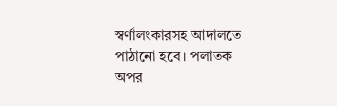স্বর্ণালংকারসহ আদালতে পাঠানো হবে। পলাতক অপর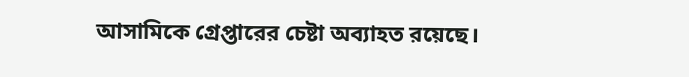আসামিকে গ্রেপ্তারের চেষ্টা অব্যাহত রয়েছে।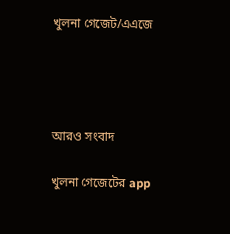খুলনা গেজেট/এএজে




আরও সংবাদ

খুলনা গেজেটের app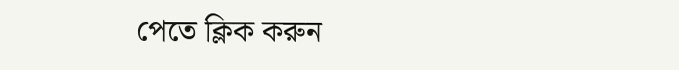পেতে ক্লিক করুন